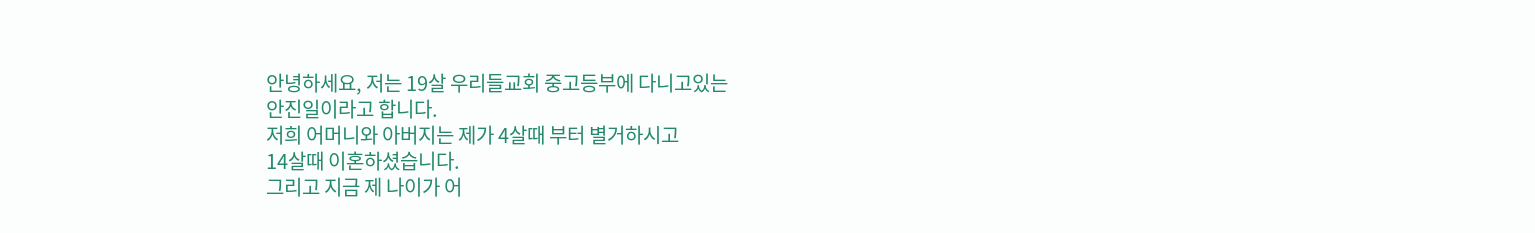안녕하세요, 저는 19살 우리들교회 중고등부에 다니고있는
안진일이라고 합니다.
저희 어머니와 아버지는 제가 4살때 부터 별거하시고
14살때 이혼하셨습니다.
그리고 지금 제 나이가 어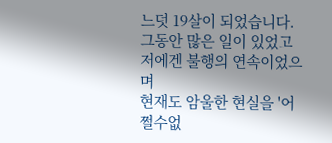느덧 19살이 되었습니다.
그동안 많은 일이 있었고 저에겐 불행의 연속이었으며
현재도 암울한 현실을 '어쩔수없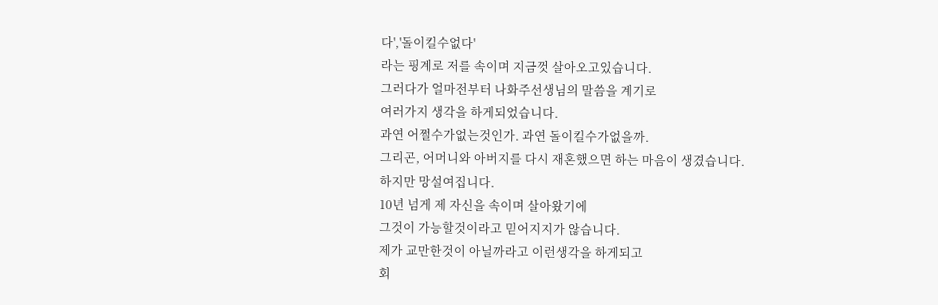다','돌이킬수없다'
라는 핑계로 저를 속이며 지금껏 살아오고있습니다.
그러다가 얼마전부터 나화주선생님의 말씀을 계기로
여러가지 생각을 하게되었습니다.
과연 어쩔수가없는것인가. 과연 돌이킬수가없을까.
그리곤, 어머니와 아버지를 다시 재혼했으면 하는 마음이 생겼습니다.
하지만 망설여집니다.
10년 넘게 제 자신을 속이며 살아왔기에
그것이 가능할것이라고 믿어지지가 않습니다.
제가 교만한것이 아닐까라고 이런생각을 하게되고
회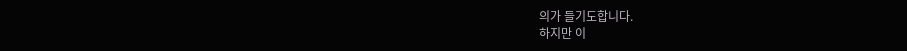의가 들기도합니다.
하지만 이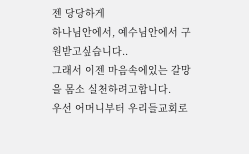젠 당당하게
하나님안에서, 예수님안에서 구원받고싶습니다..
그래서 이젠 마음속에있는 갈망을 몸소 실천하려고합니다.
우선 어머니부터 우리들교회로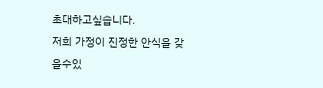초대하고싶습니다.
저희 가정이 진정한 안식을 갖을수있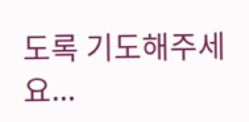도록 기도해주세요...